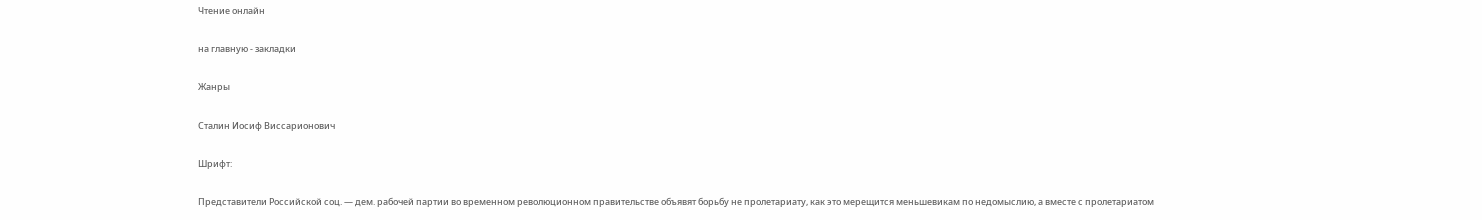Чтение онлайн

на главную - закладки

Жанры

Сталин Иосиф Виссарионович

Шрифт:

Представители Российской соц. — дем. рабочей партии во временном революционном правительстве объявят борьбу не пролетариату, как это мерещится меньшевикам по недомыслию, а вместе с пролетариатом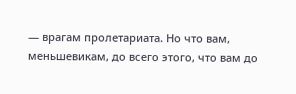— врагам пролетариата. Но что вам, меньшевикам, до всего этого, что вам до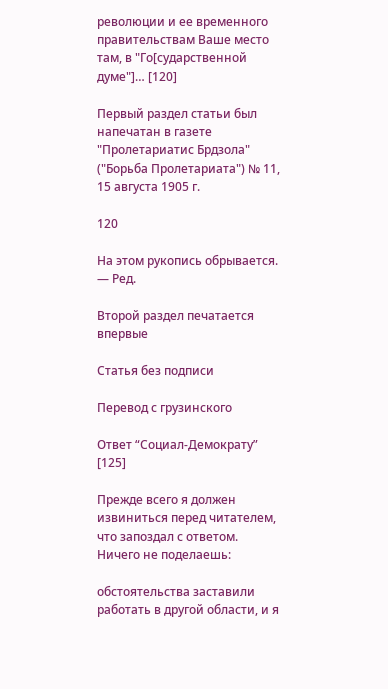революции и ее временного правительствам Ваше место там, в "Го[сударственной думе"]… [120]

Первый раздел статьи был напечатан в газете "Пролетариатис Брдзола" ("Борьба Пролетариата") № 11, 15 августа 1905 г.

120

На этом рукопись обрывается. — Ред.

Второй раздел печатается впервые

Статья без подписи

Перевод с грузинского

Ответ “Социал-Демократу” [125]

Прежде всего я должен извиниться перед читателем, что запоздал с ответом. Ничего не поделаешь:

обстоятельства заставили работать в другой области, и я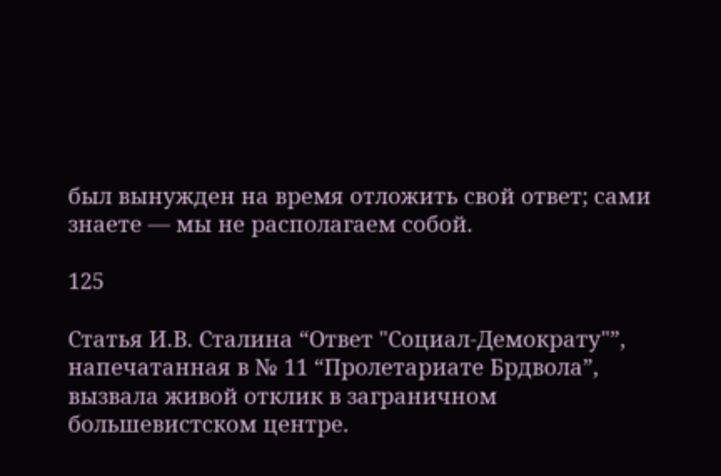был вынужден на время отложить свой ответ; сами знаете — мы не располагаем собой.

125

Статья И.В. Сталина “Ответ "Социал-Демократу"”, напечатанная в № 11 “Пролетариате Брдвола”, вызвала живой отклик в заграничном большевистском центре.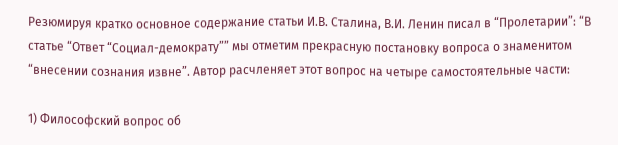Резюмируя кратко основное содержание статьи И.В. Сталина, В.И. Ленин писал в “Пролетарии”: “В статье “Ответ “Социал-демократу”” мы отметим прекрасную постановку вопроса о знаменитом “внесении сознания извне”. Автор расчленяет этот вопрос на четыре самостоятельные части:

1) Философский вопрос об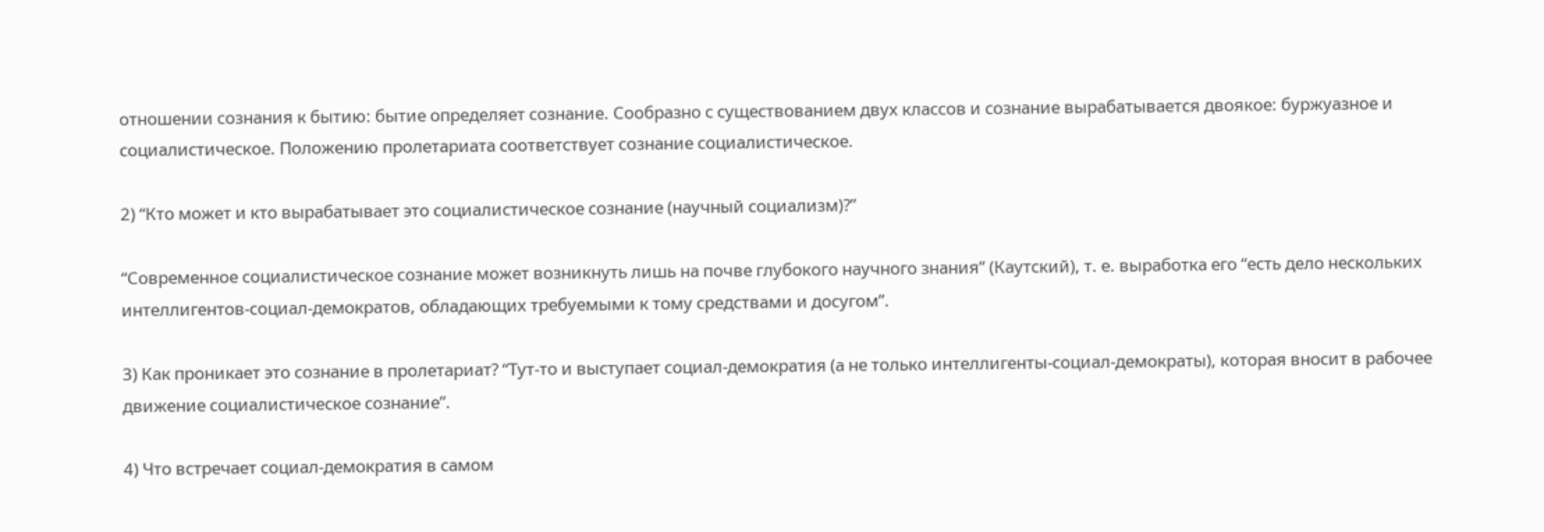отношении сознания к бытию: бытие определяет сознание. Сообразно с существованием двух классов и сознание вырабатывается двоякое: буржуазное и социалистическое. Положению пролетариата соответствует сознание социалистическое.

2) “Кто может и кто вырабатывает это социалистическое сознание (научный социализм)?”

“Современное социалистическое сознание может возникнуть лишь на почве глубокого научного знания” (Каутский), т. е. выработка его “есть дело нескольких интеллигентов-социал-демократов, обладающих требуемыми к тому средствами и досугом”.

3) Как проникает это сознание в пролетариат? “Тут-то и выступает социал-демократия (а не только интеллигенты-социал-демократы), которая вносит в рабочее движение социалистическое сознание”.

4) Что встречает социал-демократия в самом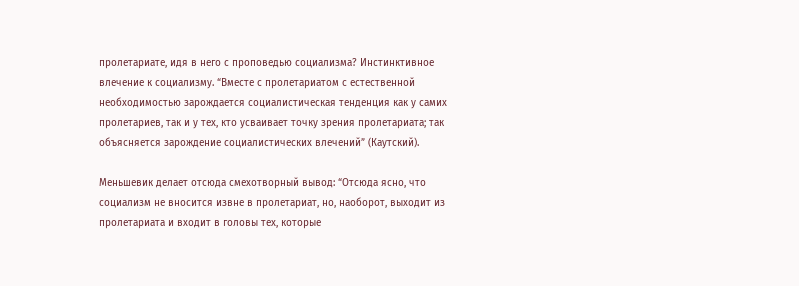пролетариате, идя в него с проповедью социализма? Инстинктивное влечение к социализму. “Вместе с пролетариатом с естественной необходимостью зарождается социалистическая тенденция как у самих пролетариев, так и у тех, кто усваивает точку зрения пролетариата; так объясняется зарождение социалистических влечений” (Каутский).

Меньшевик делает отсюда смехотворный вывод: “Отсюда ясно, что социализм не вносится извне в пролетариат, но, наоборот, выходит из пролетариата и входит в головы тех, которые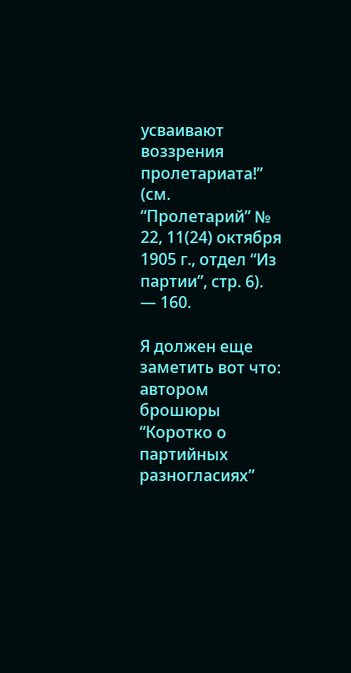усваивают воззрения пролетариата!” (см. “Пролетарий” № 22, 11(24) октября 1905 г., отдел “Из партии”, стр. 6). — 160.

Я должен еще заметить вот что: автором брошюры “Коротко о партийных разногласиях”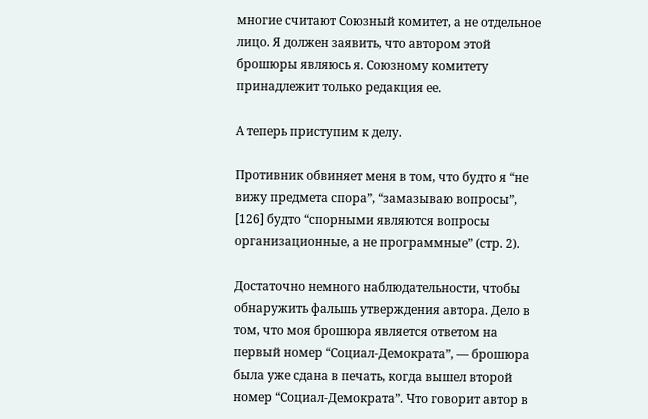многие считают Союзный комитет, а не отдельное лицо. Я должен заявить, что автором этой брошюры являюсь я. Союзному комитету принадлежит только редакция ее.

А теперь приступим к делу.

Противник обвиняет меня в том, что будто я “не вижу предмета спора”, “замазываю вопросы”, [126] будто “спорными являются вопросы организационные, а не программные” (стр. 2).

Достаточно немного наблюдательности, чтобы обнаружить фальшь утверждения автора. Дело в том, что моя брошюра является ответом на первый номер “Социал-Демократа”, — брошюра была уже сдана в печать, когда вышел второй номер “Социал-Демократа”. Что говорит автор в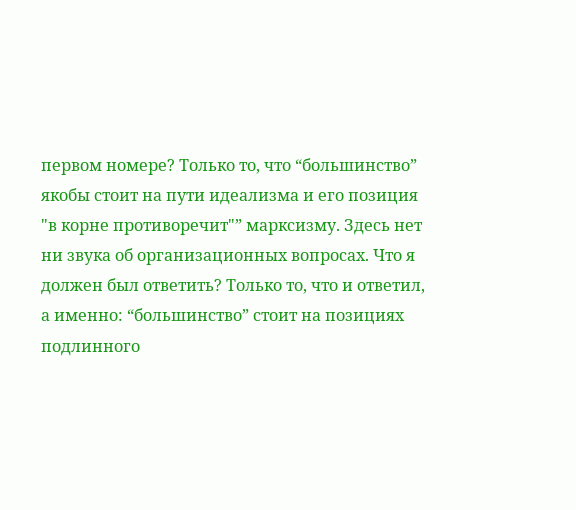первом номере? Только то, что “большинство” якобы стоит на пути идеализма и его позиция "в корне противоречит"” марксизму. Здесь нет ни звука об организационных вопросах. Что я должен был ответить? Только то, что и ответил, а именно: “большинство” стоит на позициях подлинного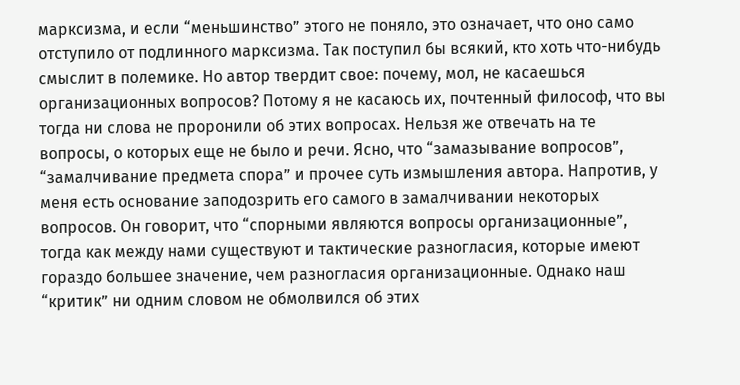марксизма, и если “меньшинство” этого не поняло, это означает, что оно само отступило от подлинного марксизма. Так поступил бы всякий, кто хоть что-нибудь смыслит в полемике. Но автор твердит свое: почему, мол, не касаешься организационных вопросов? Потому я не касаюсь их, почтенный философ, что вы тогда ни слова не проронили об этих вопросах. Нельзя же отвечать на те вопросы, о которых еще не было и речи. Ясно, что “замазывание вопросов”, “замалчивание предмета спора” и прочее суть измышления автора. Напротив, у меня есть основание заподозрить его самого в замалчивании некоторых вопросов. Он говорит, что “спорными являются вопросы организационные”, тогда как между нами существуют и тактические разногласия, которые имеют гораздо большее значение, чем разногласия организационные. Однако наш “критик” ни одним словом не обмолвился об этих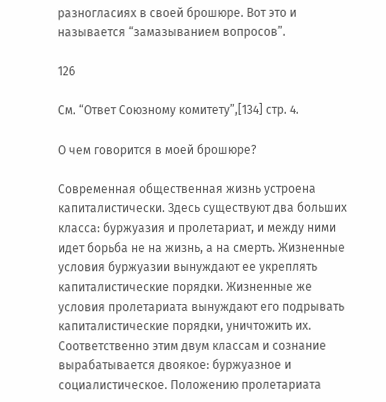разногласиях в своей брошюре. Вот это и называется “замазыванием вопросов”.

126

См. “Ответ Союзному комитету”,[134] стр. 4.

О чем говорится в моей брошюре?

Современная общественная жизнь устроена капиталистически. Здесь существуют два больших класса: буржуазия и пролетариат, и между ними идет борьба не на жизнь, а на смерть. Жизненные условия буржуазии вынуждают ее укреплять капиталистические порядки. Жизненные же условия пролетариата вынуждают его подрывать капиталистические порядки, уничтожить их. Соответственно этим двум классам и сознание вырабатывается двоякое: буржуазное и социалистическое. Положению пролетариата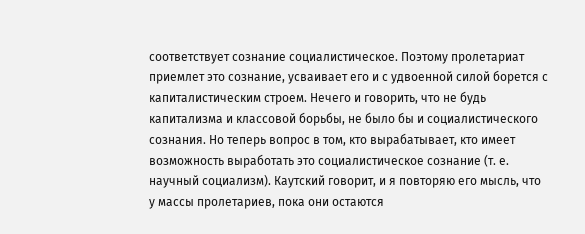соответствует сознание социалистическое. Поэтому пролетариат приемлет это сознание, усваивает его и с удвоенной силой борется с капиталистическим строем. Нечего и говорить, что не будь капитализма и классовой борьбы, не было бы и социалистического сознания. Но теперь вопрос в том, кто вырабатывает, кто имеет возможность выработать это социалистическое сознание (т. е. научный социализм). Каутский говорит, и я повторяю его мысль, что у массы пролетариев, пока они остаются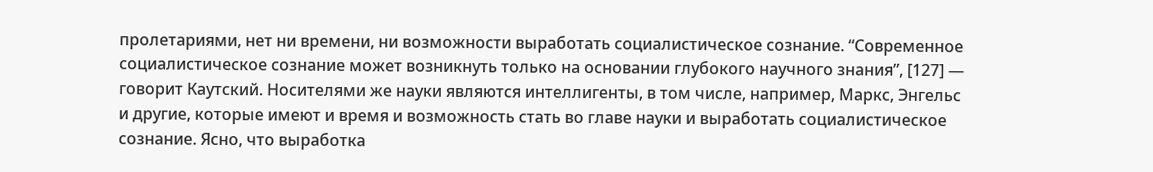пролетариями, нет ни времени, ни возможности выработать социалистическое сознание. “Современное социалистическое сознание может возникнуть только на основании глубокого научного знания”, [127] — говорит Каутский. Носителями же науки являются интеллигенты, в том числе, например, Маркс, Энгельс и другие, которые имеют и время и возможность стать во главе науки и выработать социалистическое сознание. Ясно, что выработка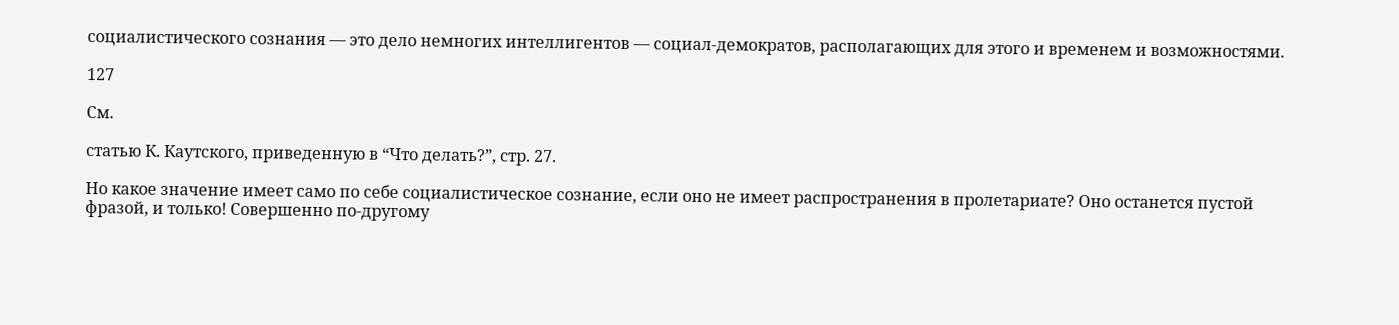социалистического сознания — это дело немногих интеллигентов — социал-демократов, располагающих для этого и временем и возможностями.

127

См.

статью К. Каутского, приведенную в “Что делать?”, стр. 27.

Но какое значение имеет само по себе социалистическое сознание, если оно не имеет распространения в пролетариате? Оно останется пустой фразой, и только! Совершенно по-другому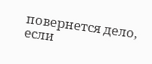повернется дело, если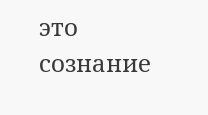это сознание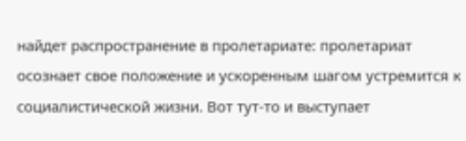найдет распространение в пролетариате: пролетариат осознает свое положение и ускоренным шагом устремится к социалистической жизни. Вот тут-то и выступает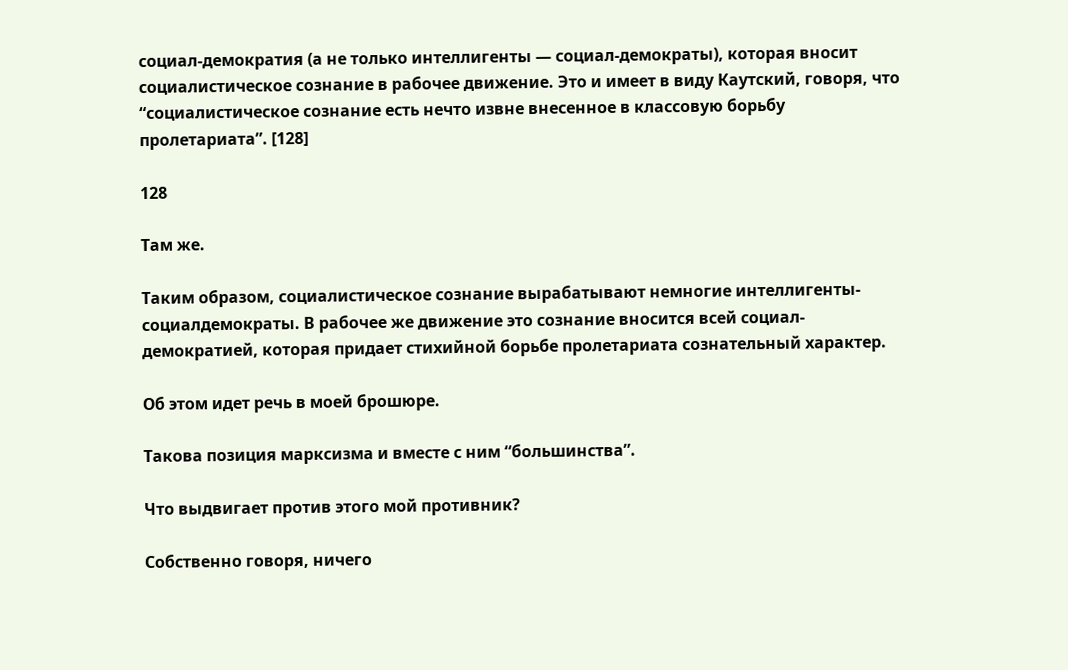социал-демократия (а не только интеллигенты — социал-демократы), которая вносит социалистическое сознание в рабочее движение. Это и имеет в виду Каутский, говоря, что “социалистическое сознание есть нечто извне внесенное в классовую борьбу пролетариата”. [128]

128

Там же.

Таким образом, социалистическое сознание вырабатывают немногие интеллигенты-социалдемократы. В рабочее же движение это сознание вносится всей социал-демократией, которая придает стихийной борьбе пролетариата сознательный характер.

Об этом идет речь в моей брошюре.

Такова позиция марксизма и вместе с ним “большинства”.

Что выдвигает против этого мой противник?

Собственно говоря, ничего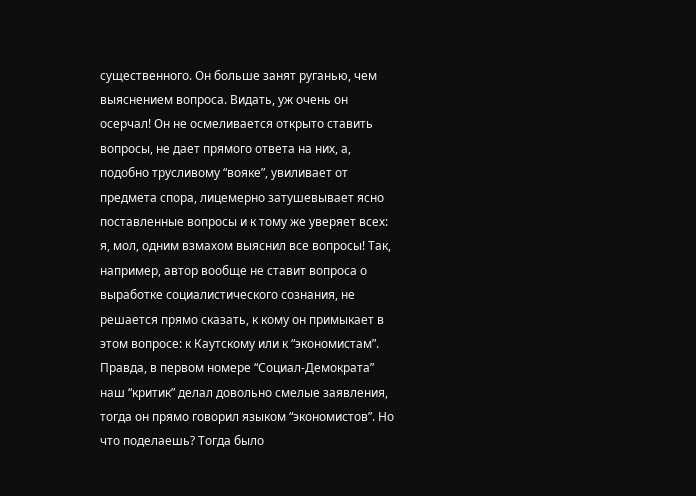существенного. Он больше занят руганью, чем выяснением вопроса. Видать, уж очень он осерчал! Он не осмеливается открыто ставить вопросы, не дает прямого ответа на них, а, подобно трусливому “вояке”, увиливает от предмета спора, лицемерно затушевывает ясно поставленные вопросы и к тому же уверяет всех: я, мол, одним взмахом выяснил все вопросы! Так, например, автор вообще не ставит вопроса о выработке социалистического сознания, не решается прямо сказать, к кому он примыкает в этом вопросе: к Каутскому или к “экономистам”. Правда, в первом номере “Социал-Демократа” наш “критик” делал довольно смелые заявления, тогда он прямо говорил языком “экономистов”. Но что поделаешь? Тогда было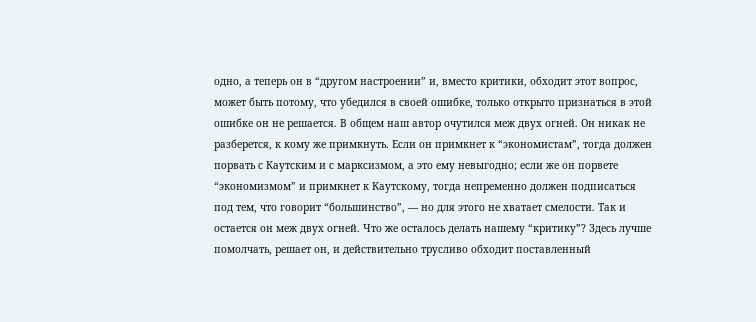одно, а теперь он в “другом настроении” и, вместо критики, обходит этот вопрос, может быть потому, что убедился в своей ошибке, только открыто признаться в этой ошибке он не решается. В общем наш автор очутился меж двух огней. Он никак не разберется, к кому же примкнуть. Если он примкнет к “экономистам”, тогда должен порвать с Каутским и с марксизмом, а это ему невыгодно; если же он порвете “экономизмом” и примкнет к Каутскому, тогда непременно должен подписаться под тем, что говорит “большинство”, — но для этого не хватает смелости. Так и остается он меж двух огней. Что же осталось делать нашему “критику”? Здесь лучше помолчать, решает он, и действительно трусливо обходит поставленный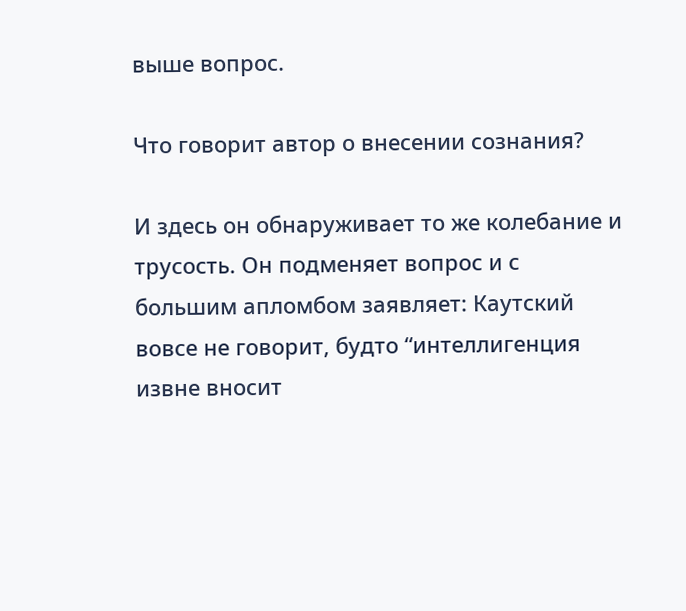выше вопрос.

Что говорит автор о внесении сознания?

И здесь он обнаруживает то же колебание и трусость. Он подменяет вопрос и с большим апломбом заявляет: Каутский вовсе не говорит, будто “интеллигенция извне вносит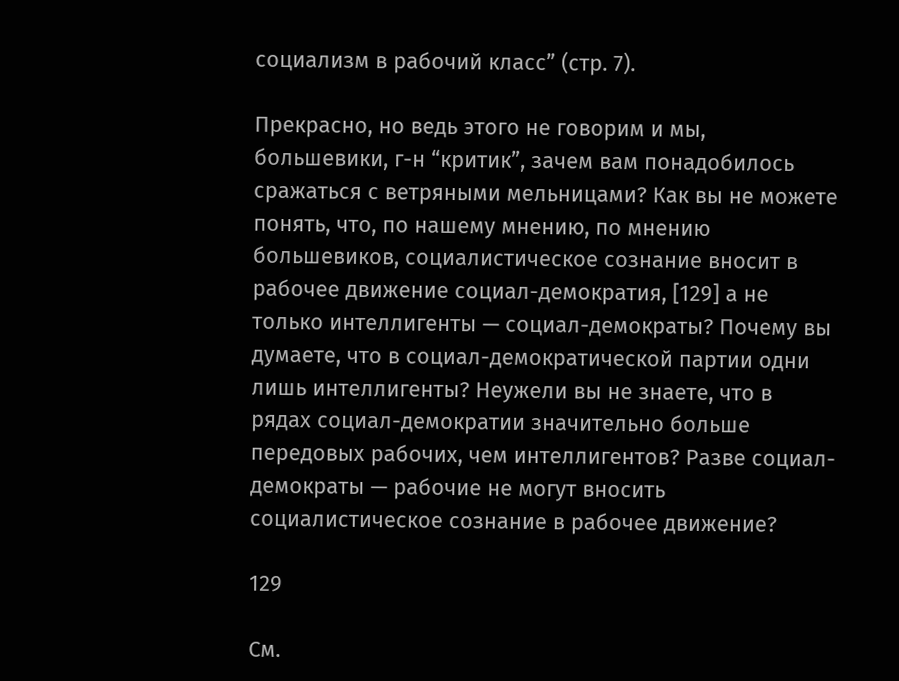социализм в рабочий класс” (стр. 7).

Прекрасно, но ведь этого не говорим и мы, большевики, г-н “критик”, зачем вам понадобилось сражаться с ветряными мельницами? Как вы не можете понять, что, по нашему мнению, по мнению большевиков, социалистическое сознание вносит в рабочее движение социал-демократия, [129] а не только интеллигенты — социал-демократы? Почему вы думаете, что в социал-демократической партии одни лишь интеллигенты? Неужели вы не знаете, что в рядах социал-демократии значительно больше передовых рабочих, чем интеллигентов? Разве социал-демократы — рабочие не могут вносить социалистическое сознание в рабочее движение?

129

См.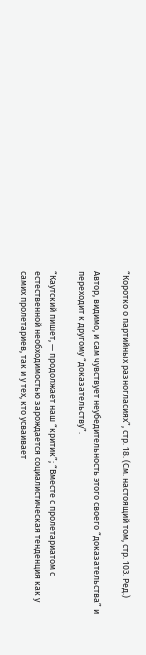“Коротко о партийных разногласиях”, стр. 18. (См. настоящий том, стр. 103. Ред.)

Автор, видимо, и сам чувствует неубедительность этого своего “доказательства” и переходит к другому “доказательству”.

“Каутский пишет, — продолжает наш “критик”; “Вместе с пролетариатом с естественной необходимостью зарождается социалистическая тенденция как у самих пролетариев, так и у тех, кто усваивает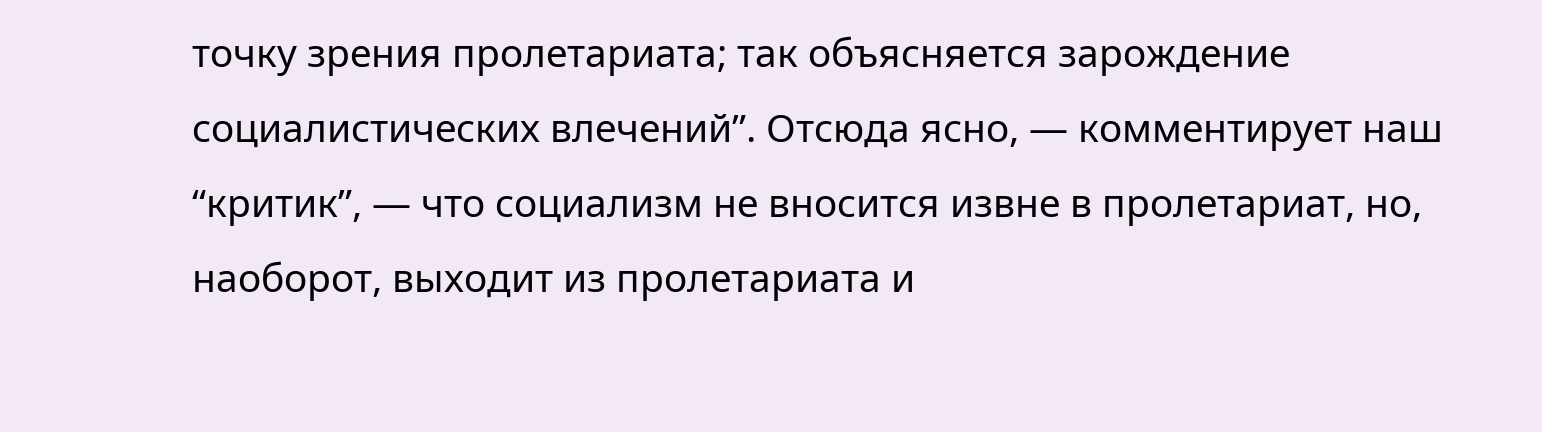точку зрения пролетариата; так объясняется зарождение социалистических влечений”. Отсюда ясно, — комментирует наш “критик”, — что социализм не вносится извне в пролетариат, но, наоборот, выходит из пролетариата и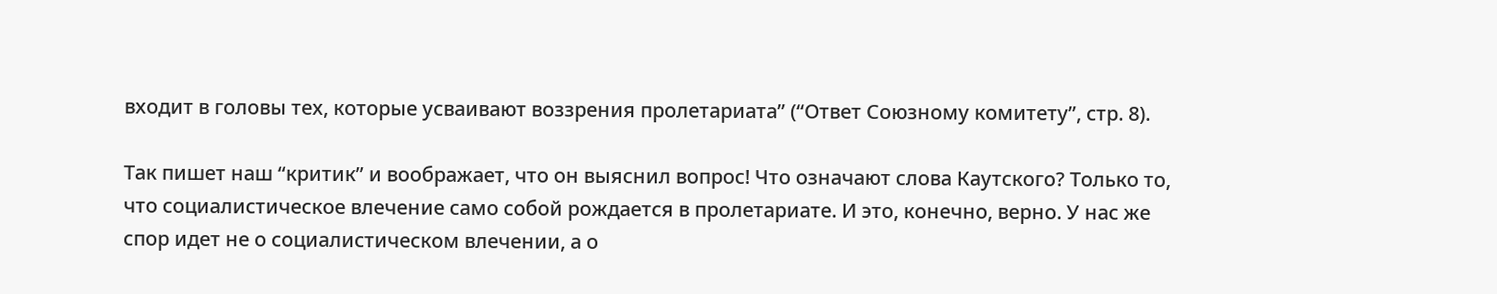входит в головы тех, которые усваивают воззрения пролетариата” (“Ответ Союзному комитету”, стр. 8).

Так пишет наш “критик” и воображает, что он выяснил вопрос! Что означают слова Каутского? Только то, что социалистическое влечение само собой рождается в пролетариате. И это, конечно, верно. У нас же спор идет не о социалистическом влечении, а о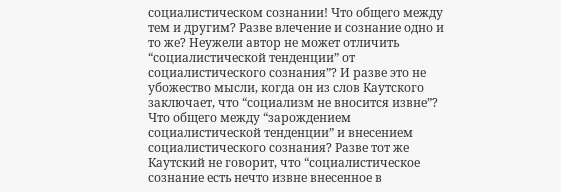социалистическом сознании! Что общего между тем и другим? Разве влечение и сознание одно и то же? Неужели автор не может отличить “социалистической тенденции” от социалистического сознания”? И разве это не убожество мысли, когда он из слов Каутского заключает, что “социализм не вносится извне”? Что общего между “зарождением социалистической тенденции” и внесением социалистического сознания? Разве тот же Каутский не говорит, что “социалистическое сознание есть нечто извне внесенное в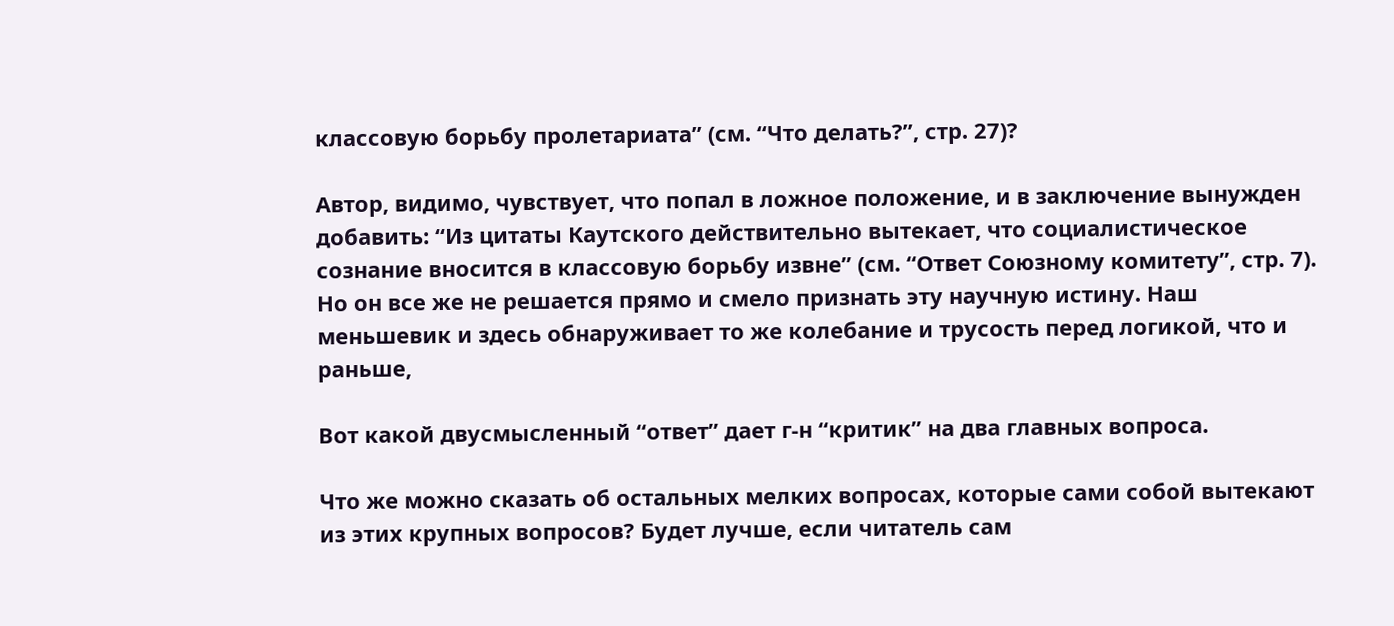классовую борьбу пролетариата” (см. “Что делать?”, стр. 27)?

Автор, видимо, чувствует, что попал в ложное положение, и в заключение вынужден добавить: “Из цитаты Каутского действительно вытекает, что социалистическое сознание вносится в классовую борьбу извне” (см. “Ответ Союзному комитету”, стр. 7). Но он все же не решается прямо и смело признать эту научную истину. Наш меньшевик и здесь обнаруживает то же колебание и трусость перед логикой, что и раньше,

Вот какой двусмысленный “ответ” дает г-н “критик” на два главных вопроса.

Что же можно сказать об остальных мелких вопросах, которые сами собой вытекают из этих крупных вопросов? Будет лучше, если читатель сам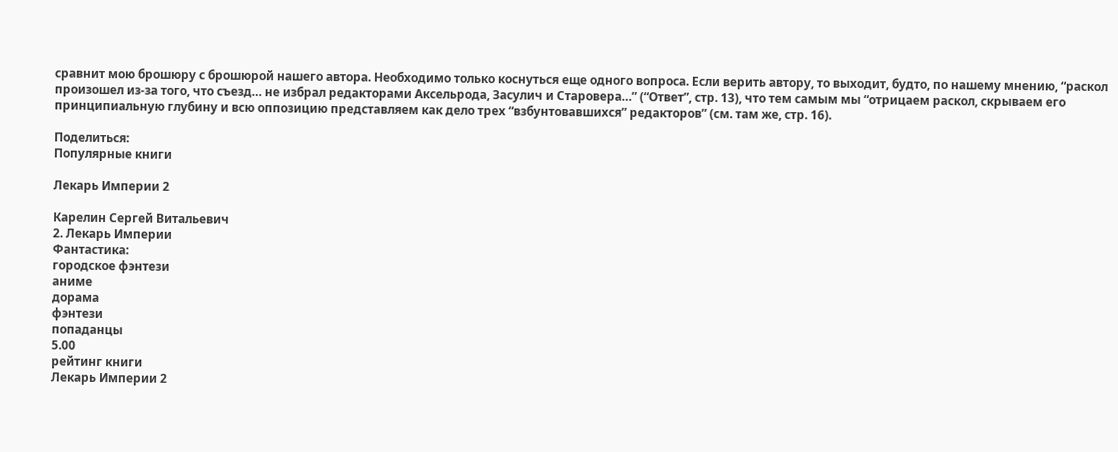сравнит мою брошюру с брошюрой нашего автора. Необходимо только коснуться еще одного вопроса. Если верить автору, то выходит, будто, по нашему мнению, “раскол произошел из-за того, что съезд… не избрал редакторами Аксельрода, Засулич и Старовера…” (“Ответ”, стр. 13), что тем самым мы “отрицаем раскол, скрываем его принципиальную глубину и всю оппозицию представляем как дело трех “взбунтовавшихся” редакторов” (см. там же, стр. 16).

Поделиться:
Популярные книги

Лекарь Империи 2

Карелин Сергей Витальевич
2. Лекарь Империи
Фантастика:
городское фэнтези
аниме
дорама
фэнтези
попаданцы
5.00
рейтинг книги
Лекарь Империи 2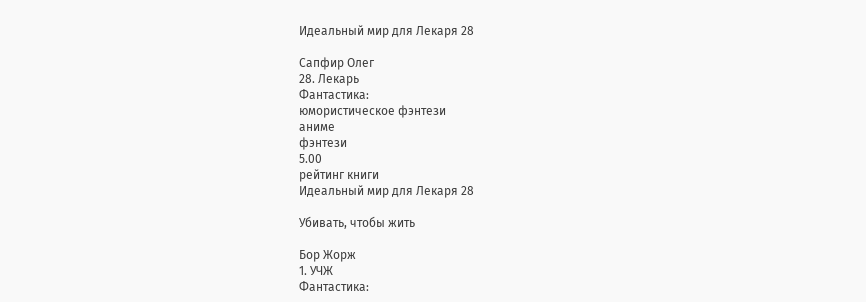Идеальный мир для Лекаря 28

Сапфир Олег
28. Лекарь
Фантастика:
юмористическое фэнтези
аниме
фэнтези
5.00
рейтинг книги
Идеальный мир для Лекаря 28

Убивать, чтобы жить

Бор Жорж
1. УЧЖ
Фантастика: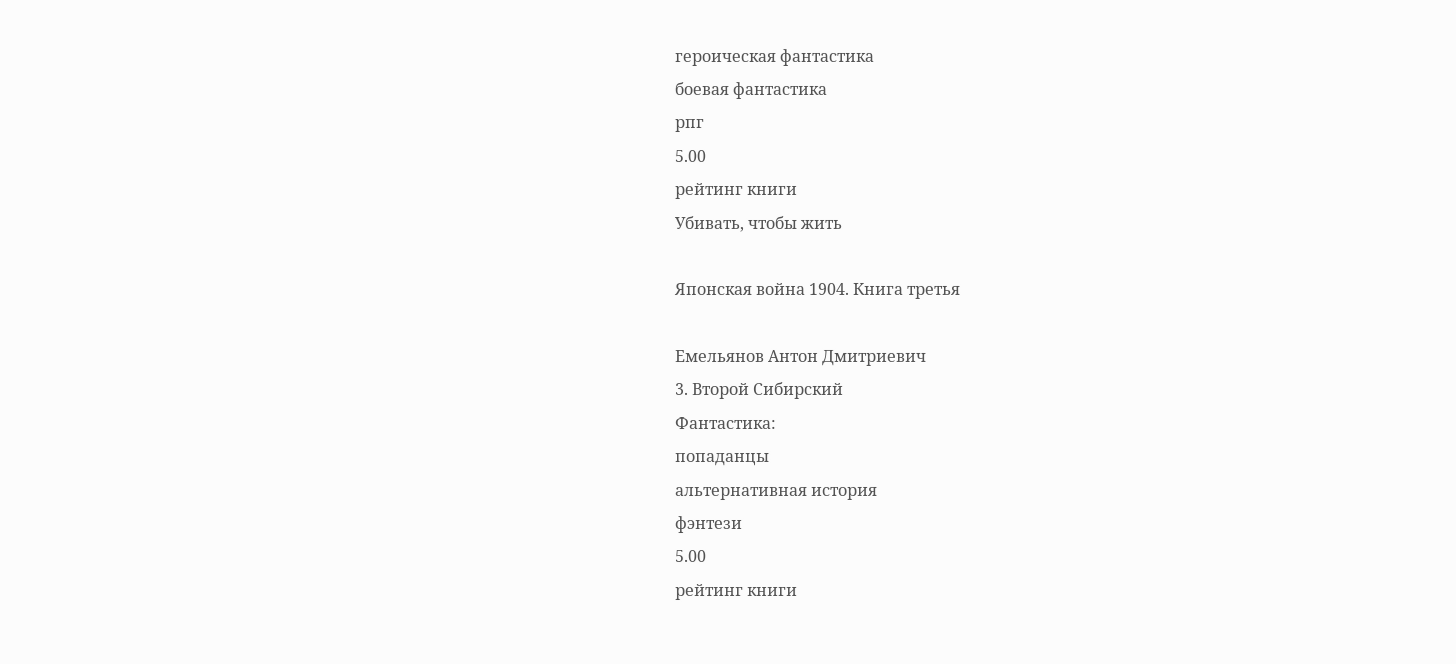героическая фантастика
боевая фантастика
рпг
5.00
рейтинг книги
Убивать, чтобы жить

Японская война 1904. Книга третья

Емельянов Антон Дмитриевич
3. Второй Сибирский
Фантастика:
попаданцы
альтернативная история
фэнтези
5.00
рейтинг книги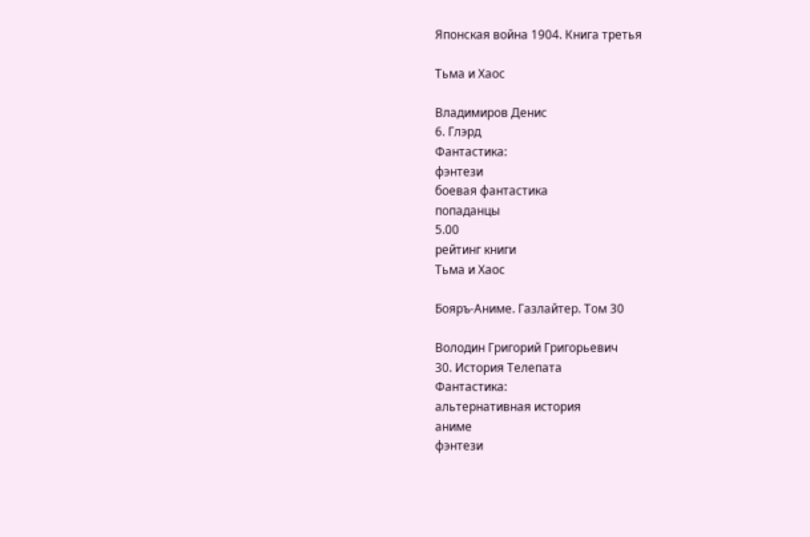Японская война 1904. Книга третья

Тьма и Хаос

Владимиров Денис
6. Глэрд
Фантастика:
фэнтези
боевая фантастика
попаданцы
5.00
рейтинг книги
Тьма и Хаос

Бояръ-Аниме. Газлайтер. Том 30

Володин Григорий Григорьевич
30. История Телепата
Фантастика:
альтернативная история
аниме
фэнтези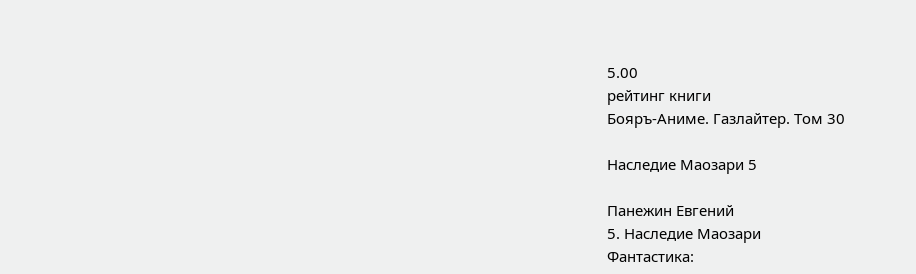5.00
рейтинг книги
Бояръ-Аниме. Газлайтер. Том 30

Наследие Маозари 5

Панежин Евгений
5. Наследие Маозари
Фантастика: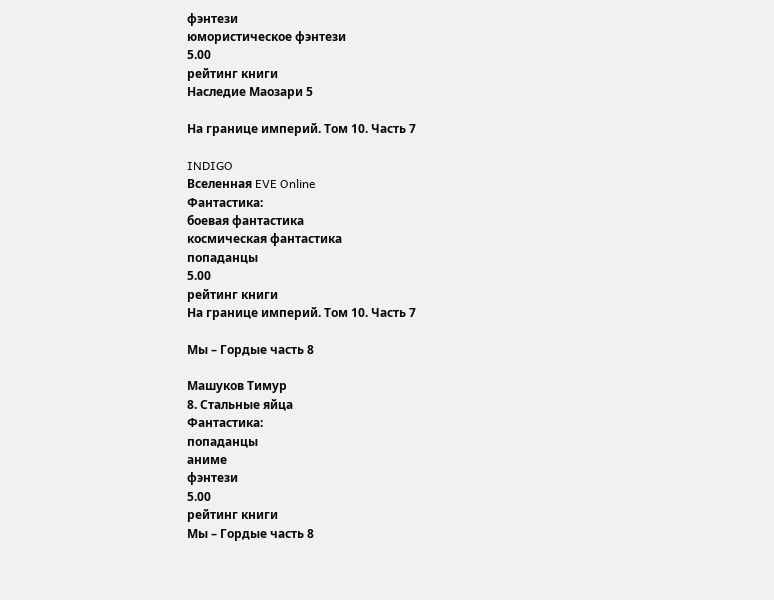фэнтези
юмористическое фэнтези
5.00
рейтинг книги
Наследие Маозари 5

На границе империй. Том 10. Часть 7

INDIGO
Вселенная EVE Online
Фантастика:
боевая фантастика
космическая фантастика
попаданцы
5.00
рейтинг книги
На границе империй. Том 10. Часть 7

Мы – Гордые часть 8

Машуков Тимур
8. Стальные яйца
Фантастика:
попаданцы
аниме
фэнтези
5.00
рейтинг книги
Мы – Гордые часть 8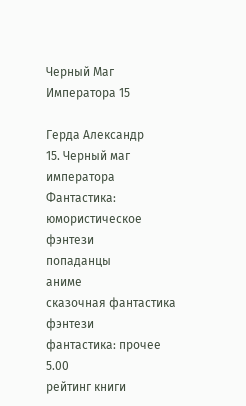Черный Маг Императора 15

Герда Александр
15. Черный маг императора
Фантастика:
юмористическое фэнтези
попаданцы
аниме
сказочная фантастика
фэнтези
фантастика: прочее
5.00
рейтинг книги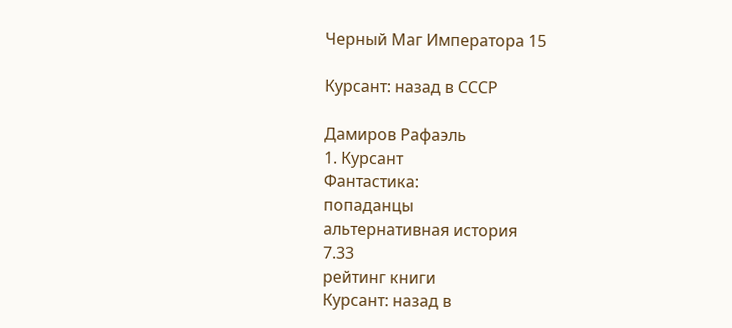Черный Маг Императора 15

Курсант: назад в СССР

Дамиров Рафаэль
1. Курсант
Фантастика:
попаданцы
альтернативная история
7.33
рейтинг книги
Курсант: назад в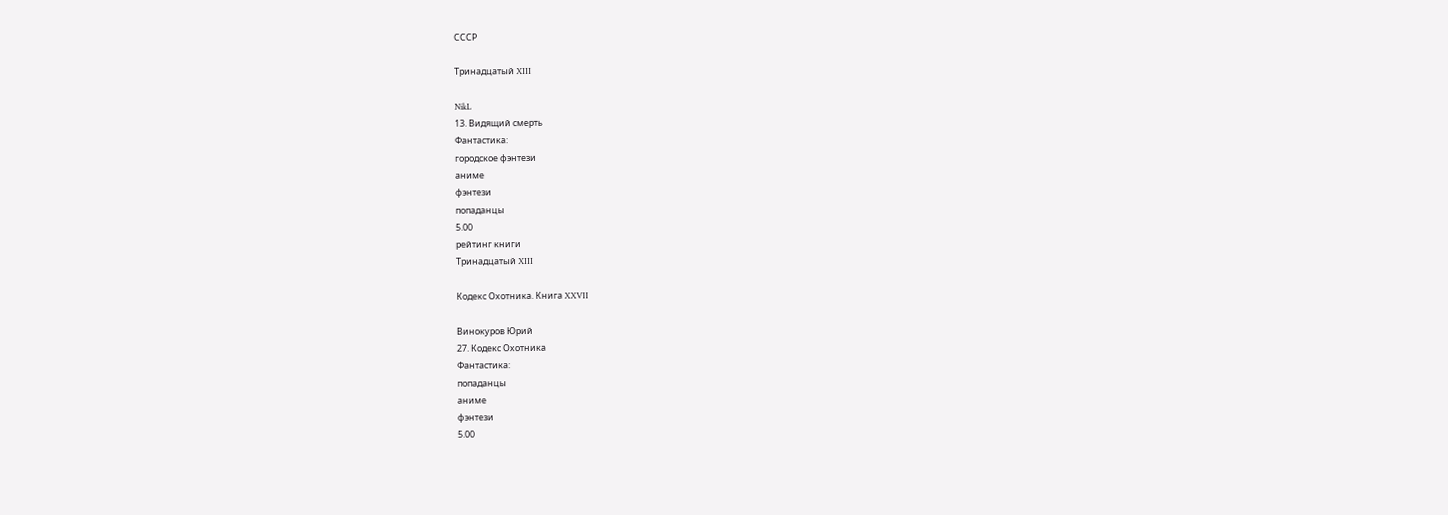СССР

Тринадцатый XIII

NikL
13. Видящий смерть
Фантастика:
городское фэнтези
аниме
фэнтези
попаданцы
5.00
рейтинг книги
Тринадцатый XIII

Кодекс Охотника. Книга XXVII

Винокуров Юрий
27. Кодекс Охотника
Фантастика:
попаданцы
аниме
фэнтези
5.00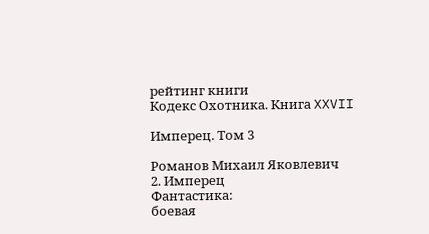рейтинг книги
Кодекс Охотника. Книга XXVII

Имперец. Том 3

Романов Михаил Яковлевич
2. Имперец
Фантастика:
боевая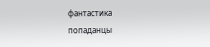фантастика
попаданцы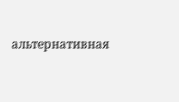альтернативная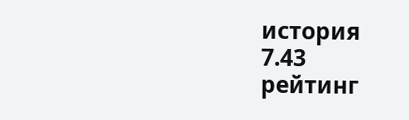история
7.43
рейтинг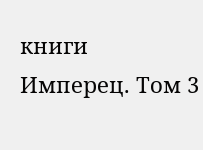книги
Имперец. Том 3